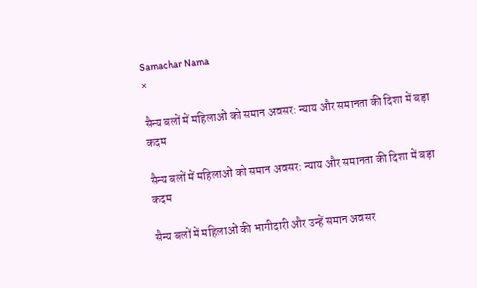Samachar Nama
×

सैन्य बलों में महिलाओं को समान अवसर: न्याय और समानता की दिशा में बड़ा कदम

सैन्य बलों में महिलाओं को समान अवसर: न्याय और समानता की दिशा में बड़ा कदम

सैन्य बलों में महिलाओं की भागीदारी और उन्हें समान अवसर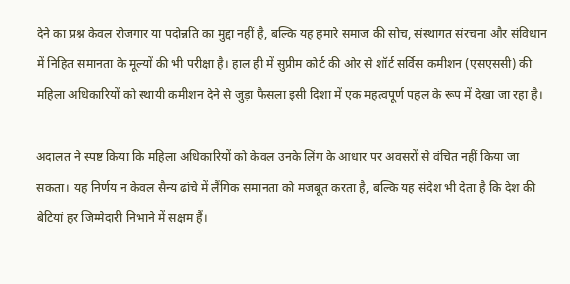देने का प्रश्न केवल रोजगार या पदोन्नति का मुद्दा नहीं है, बल्कि यह हमारे समाज की सोच, संस्थागत संरचना और संविधान में निहित समानता के मूल्यों की भी परीक्षा है। हाल ही में सुप्रीम कोर्ट की ओर से शॉर्ट सर्विस कमीशन (एसएससी) की महिला अधिकारियों को स्थायी कमीशन देने से जुड़ा फैसला इसी दिशा में एक महत्वपूर्ण पहल के रूप में देखा जा रहा है।

अदालत ने स्पष्ट किया कि महिला अधिकारियों को केवल उनके लिंग के आधार पर अवसरों से वंचित नहीं किया जा सकता। यह निर्णय न केवल सैन्य ढांचे में लैंगिक समानता को मजबूत करता है, बल्कि यह संदेश भी देता है कि देश की बेटियां हर जिम्मेदारी निभाने में सक्षम हैं।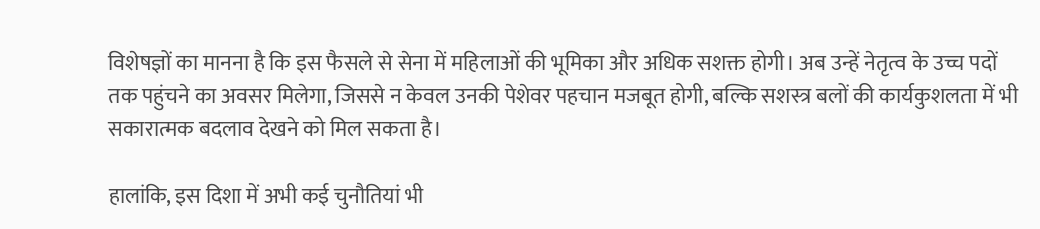विशेषज्ञों का मानना है कि इस फैसले से सेना में महिलाओं की भूमिका और अधिक सशक्त होगी। अब उन्हें नेतृत्व के उच्च पदों तक पहुंचने का अवसर मिलेगा, जिससे न केवल उनकी पेशेवर पहचान मजबूत होगी, बल्कि सशस्त्र बलों की कार्यकुशलता में भी सकारात्मक बदलाव देखने को मिल सकता है।

हालांकि, इस दिशा में अभी कई चुनौतियां भी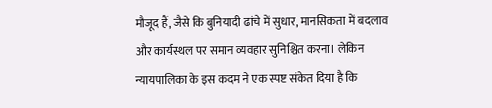मौजूद हैं, जैसे कि बुनियादी ढांचे में सुधार, मानसिकता में बदलाव और कार्यस्थल पर समान व्यवहार सुनिश्चित करना। लेकिन न्यायपालिका के इस कदम ने एक स्पष्ट संकेत दिया है कि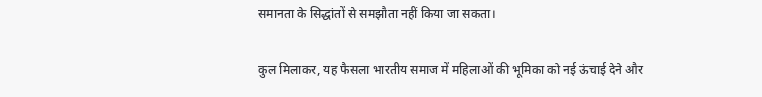समानता के सिद्धांतों से समझौता नहीं किया जा सकता।

कुल मिलाकर, यह फैसला भारतीय समाज में महिलाओं की भूमिका को नई ऊंचाई देने और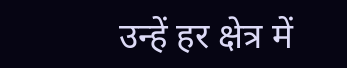उन्हें हर क्षेत्र में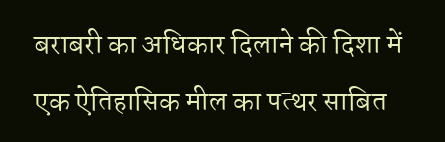बराबरी का अधिकार दिलाने की दिशा में एक ऐतिहासिक मील का पत्थर साबित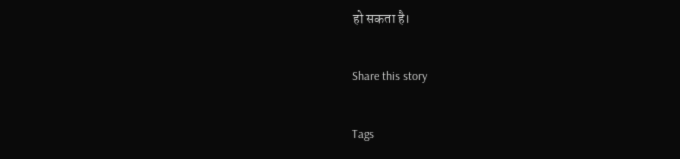हो सकता है।

Share this story

Tags